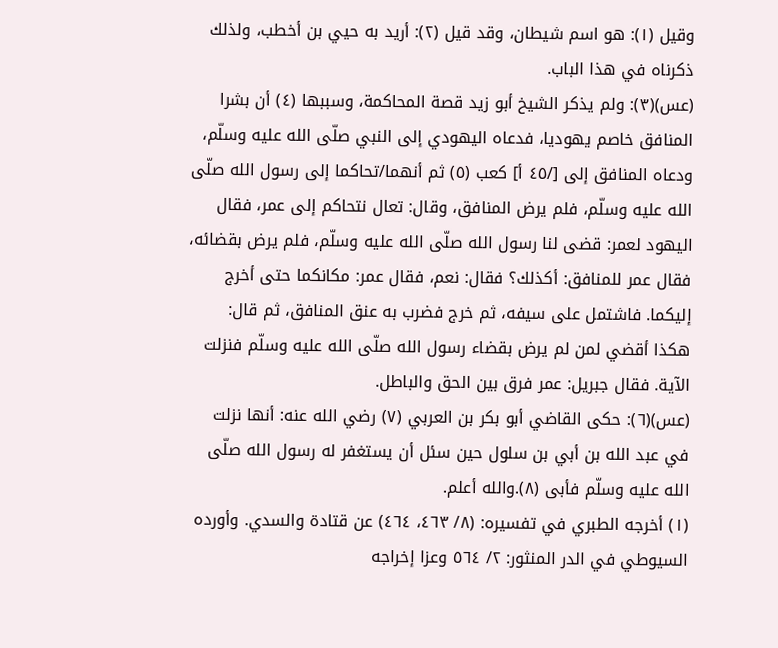وقيل (١): هو اسم شيطان، وقد قيل (٢): أريد به حيي بن أخطب، ولذلك ذكرناه في هذا الباب.
(عس)(٣): ولم يذكر الشيخ أبو زيد قصة المحاكمة، وسببها (٤) أن بشرا المنافق خاصم يهوديا، فدعاه اليهودي إلى النبي صلّى الله عليه وسلّم، ودعاه المنافق إلى [/٤٥ أ] كعب (٥) ثم أنهما/تحاكما إلى رسول الله صلّى الله عليه وسلّم، فلم يرض المنافق، وقال: تعال نتحاكم إلى عمر، فقال اليهود لعمر: قضى لنا رسول الله صلّى الله عليه وسلّم، فلم يرض بقضائه، فقال عمر للمنافق: أكذلك؟ فقال: نعم، فقال عمر: مكانكما حتى أخرج إليكما. فاشتمل على سيفه، ثم خرج فضرب به عنق المنافق، ثم قال:
هكذا أقضي لمن لم يرض بقضاء رسول الله صلّى الله عليه وسلّم فنزلت الآية. فقال جبريل: عمر فرق بين الحق والباطل.
(عس)(٦): حكى القاضي أبو بكر بن العربي (٧) رضي الله عنه: أنها نزلت في عبد الله بن أبي بن سلول حين سئل أن يستغفر له رسول الله صلّى الله عليه وسلّم فأبى (٨).والله أعلم.
(١) أخرجه الطبري في تفسيره: (٨/ ٤٦٣، ٤٦٤) عن قتادة والسدي. وأورده السيوطي في الدر المنثور: ٢/ ٥٦٤ وعزا إخراجه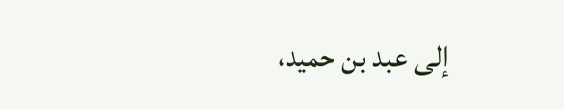إلى عبد بن حميد،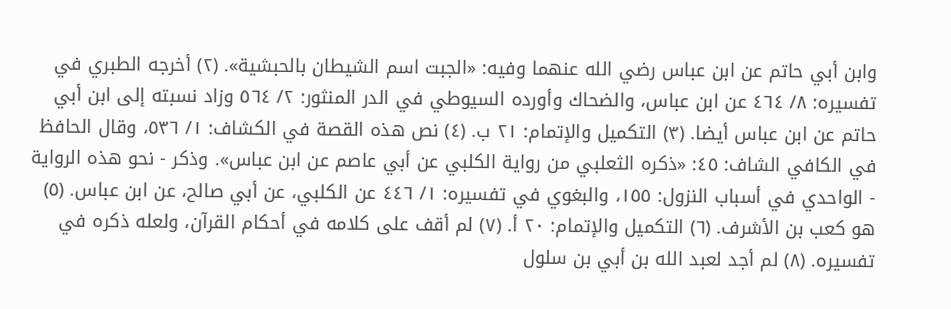وابن أبي حاتم عن ابن عباس رضي الله عنهما وفيه: «الجبت اسم الشيطان بالحبشية». (٢) أخرجه الطبري في تفسيره: ٨/ ٤٦٤ عن ابن عباس، والضحاك وأورده السيوطي في الدر المنثور: ٢/ ٥٦٤ وزاد نسبته إلى ابن أبي حاتم عن ابن عباس أيضا. (٣) التكميل والإتمام: ٢١ ب. (٤) نص هذه القصة في الكشاف: ١/ ٥٣٦، وقال الحافظ في الكافي الشاف: ٤٥: «ذكره الثعلبي من رواية الكلبي عن أبي عاصم عن ابن عباس». وذكر - نحو هذه الرواية - الواحدي في أسباب النزول: ١٥٥، والبغوي في تفسيره: ١/ ٤٤٦ عن الكلبي، عن أبي صالح، عن ابن عباس. (٥) هو كعب بن الأشرف. (٦) التكميل والإتمام: ٢٠ أ. (٧) لم أقف على كلامه في أحكام القرآن، ولعله ذكره في تفسيره. (٨) لم أجد لعبد الله بن أبي بن سلول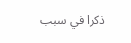ذكرا في سبب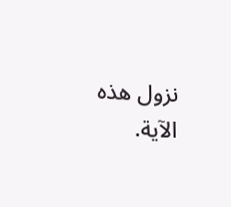نزول هذه الآية.